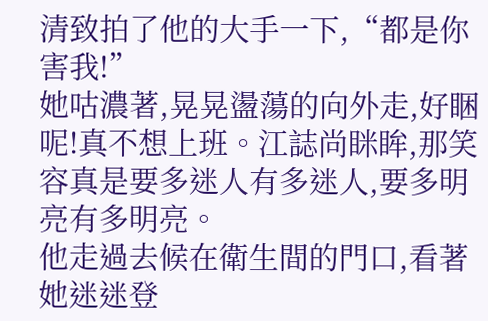清致拍了他的大手一下,“都是你害我!”
她咕濃著,晃晃盪蕩的向外走,好睏呢!真不想上班。江誌尚眯眸,那笑容真是要多迷人有多迷人,要多明亮有多明亮。
他走過去候在衛生間的門口,看著她迷迷登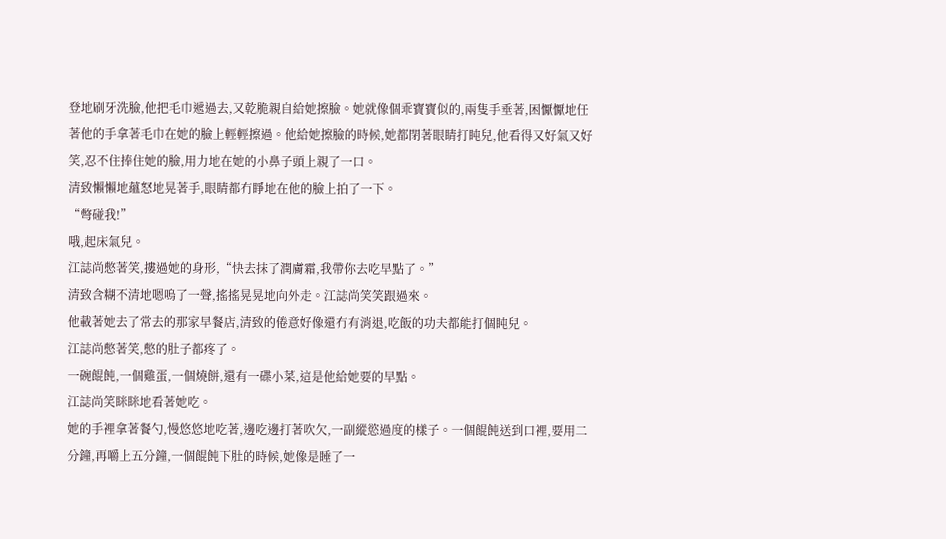登地刷牙洗臉,他把毛巾遞過去,又乾脆親自給她擦臉。她就像個乖寶寶似的,兩隻手垂著,困懨懨地任著他的手拿著毛巾在她的臉上輕輕擦過。他給她擦臉的時候,她都閉著眼睛打盹兒,他看得又好氣又好笑,忍不住捧住她的臉,用力地在她的小鼻子頭上親了一口。
清致懶懶地蘊怒地晃著手,眼睛都冇睜地在他的臉上拍了一下。
“彆碰我!”
哦,起床氣兒。
江誌尚憋著笑,摟過她的身形,“快去抹了潤膚霜,我帶你去吃早點了。”
清致含糊不清地嗯嗚了一聲,搖搖晃晃地向外走。江誌尚笑笑跟過來。
他載著她去了常去的那家早餐店,清致的倦意好像還冇有消退,吃飯的功夫都能打個盹兒。
江誌尚憋著笑,憋的肚子都疼了。
一碗餛飩,一個雞蛋,一個燒餅,還有一碟小菜,這是他給她要的早點。
江誌尚笑眯眯地看著她吃。
她的手裡拿著餐勺,慢悠悠地吃著,邊吃邊打著吹欠,一副縱慾過度的樣子。一個餛飩送到口裡,要用二分鐘,再嚼上五分鐘,一個餛飩下肚的時候,她像是睡了一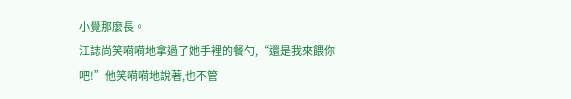小覺那麼長。
江誌尚笑嗬嗬地拿過了她手裡的餐勺,“還是我來餵你吧!”他笑嗬嗬地說著,也不管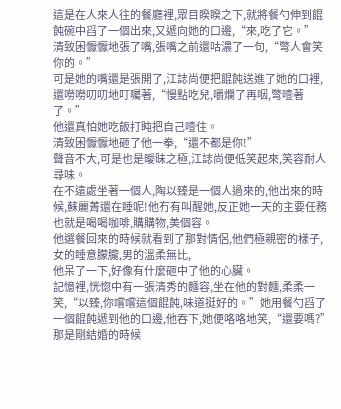這是在人來人往的餐廳裡,眾目睽睽之下,就將餐勺伸到餛飩碗中舀了一個出來,又遞向她的口邊,“來,吃了它。”
清致困懨懨地張了嘴,張嘴之前還咕濃了一句,“彆人會笑你的。”
可是她的嘴還是張開了,江誌尚便把餛飩送進了她的口裡,還嘮嘮叨叨地叮囑著,“慢點吃兒,嚼爛了再咽,彆噎著了。”
他還真怕她吃飯打盹把自己噎住。
清致困懨懨地砸了他一拳,“還不都是你!”
聲音不大,可是也是曖昧之極,江誌尚便低笑起來,笑容耐人尋味。
在不遠處坐著一個人,陶以臻是一個人過來的,他出來的時候,蘇麗菁還在睡呢!他冇有叫醒她,反正她一天的主要任務也就是喝喝咖啡,購購物,美個容。
他選餐回來的時候就看到了那對情侶,他們極親密的樣子,女的睡意朦朧,男的溫柔無比,
他呆了一下,好像有什麼砸中了他的心臟。
記憶裡,恍惚中有一張清秀的麵容,坐在他的對麵,柔柔一笑,“以臻,你嚐嚐這個餛飩,味道挺好的。”她用餐勺舀了一個餛飩遞到他的口邊,他吞下,她便咯咯地笑,“還要嗎?”
那是剛結婚的時候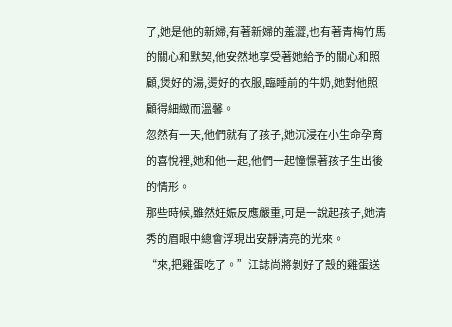了,她是他的新婦,有著新婦的羞澀,也有著青梅竹馬的關心和默契,他安然地享受著她給予的關心和照顧,煲好的湯,燙好的衣服,臨睡前的牛奶,她對他照顧得細緻而溫馨。
忽然有一天,他們就有了孩子,她沉浸在小生命孕育的喜悅裡,她和他一起,他們一起憧憬著孩子生出後的情形。
那些時候,雖然妊娠反應嚴重,可是一說起孩子,她清秀的眉眼中總會浮現出安靜清亮的光來。
“來,把雞蛋吃了。”江誌尚將剝好了殼的雞蛋送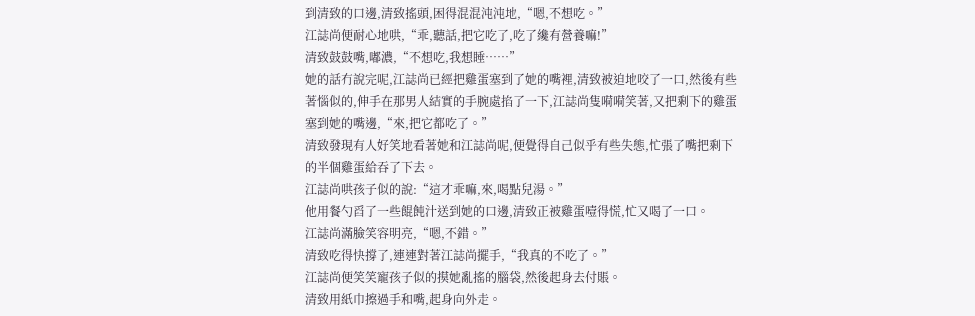到清致的口邊,清致搖頭,困得混混沌沌地,“嗯,不想吃。”
江誌尚便耐心地哄,“乖,聽話,把它吃了,吃了纔有營養嘛!”
清致鼓鼓嘴,嘟濃,“不想吃,我想睡……”
她的話冇說完呢,江誌尚已經把雞蛋塞到了她的嘴裡,清致被迫地咬了一口,然後有些著惱似的,伸手在那男人結實的手腕處掐了一下,江誌尚隻嗬嗬笑著,又把剩下的雞蛋塞到她的嘴邊,“來,把它都吃了。”
清致發現有人好笑地看著她和江誌尚呢,便覺得自己似乎有些失態,忙張了嘴把剩下的半個雞蛋給吞了下去。
江誌尚哄孩子似的說:“這才乖嘛,來,喝點兒湯。”
他用餐勺舀了一些餛飩汁送到她的口邊,清致正被雞蛋噎得慌,忙又喝了一口。
江誌尚滿臉笑容明亮,“嗯,不錯。”
清致吃得快撐了,連連對著江誌尚擺手,“我真的不吃了。”
江誌尚便笑笑寵孩子似的摸她亂搖的腦袋,然後起身去付賬。
清致用紙巾擦過手和嘴,起身向外走。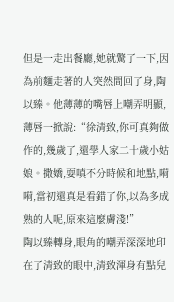但是一走出餐廳,她就驚了一下,因為前麵走著的人突然間回了身,陶以臻。他薄薄的嘴唇上嘲弄明顯,薄唇一掀說:“徐清致,你可真夠做作的,幾歲了,還學人家二十歲小姑娘。撒嬌,耍嗔不分時候和地點,嗬嗬,當初還真是看錯了你,以為多成熟的人呢,原來這麼膚淺!”
陶以臻轉身,眼角的嘲弄深深地印在了清致的眼中,清致渾身有點兒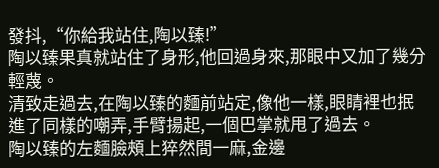發抖,“你給我站住,陶以臻!”
陶以臻果真就站住了身形,他回過身來,那眼中又加了幾分輕蔑。
清致走過去,在陶以臻的麵前站定,像他一樣,眼睛裡也抿進了同樣的嘲弄,手臂揚起,一個巴掌就甩了過去。
陶以臻的左麵臉頰上猝然間一麻,金邊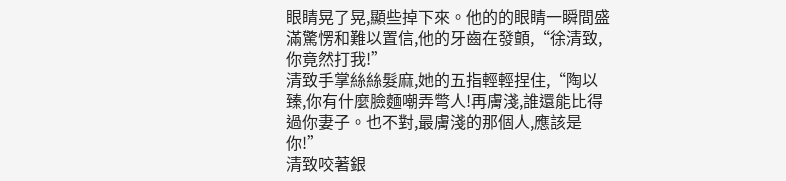眼睛晃了晃,顯些掉下來。他的的眼睛一瞬間盛滿驚愣和難以置信,他的牙齒在發顫,“徐清致,你竟然打我!”
清致手掌絲絲髮麻,她的五指輕輕捏住,“陶以臻,你有什麼臉麵嘲弄彆人!再膚淺,誰還能比得過你妻子。也不對,最膚淺的那個人,應該是你!”
清致咬著銀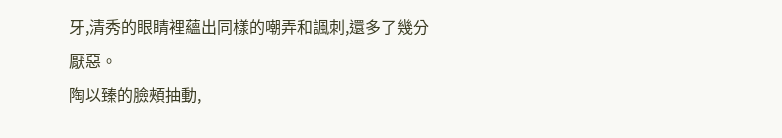牙,清秀的眼睛裡蘊出同樣的嘲弄和諷刺,還多了幾分厭惡。
陶以臻的臉頰抽動,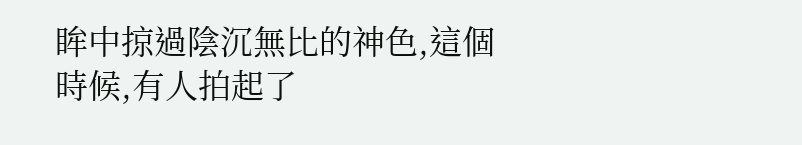眸中掠過陰沉無比的神色,這個時候,有人拍起了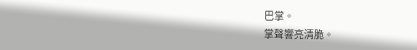巴掌。
掌聲響亮清脆。